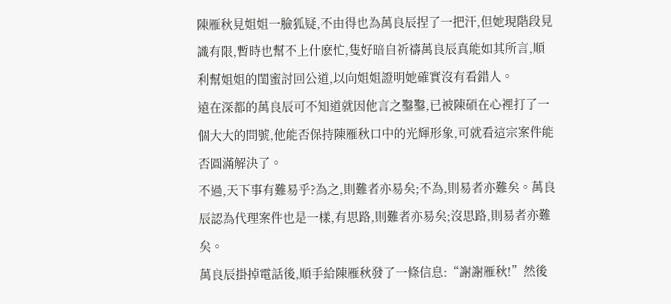陳雁秋見姐姐一臉狐疑,不由得也為萬良辰捏了一把汗,但她現階段見識有限,暫時也幫不上什麽忙,隻好暗自祈禱萬良辰真能如其所言,順利幫姐姐的閨蜜討回公道,以向姐姐證明她確實沒有看錯人。
遠在深都的萬良辰可不知道就因他言之鑿鑿,已被陳碩在心裡打了一個大大的問號,他能否保持陳雁秋口中的光輝形象,可就看這宗案件能否圓滿解決了。
不過,天下事有難易乎?為之,則難者亦易矣;不為,則易者亦難矣。萬良辰認為代理案件也是一樣,有思路,則難者亦易矣;沒思路,則易者亦難矣。
萬良辰掛掉電話後,順手給陳雁秋發了一條信息:“謝謝雁秋!”然後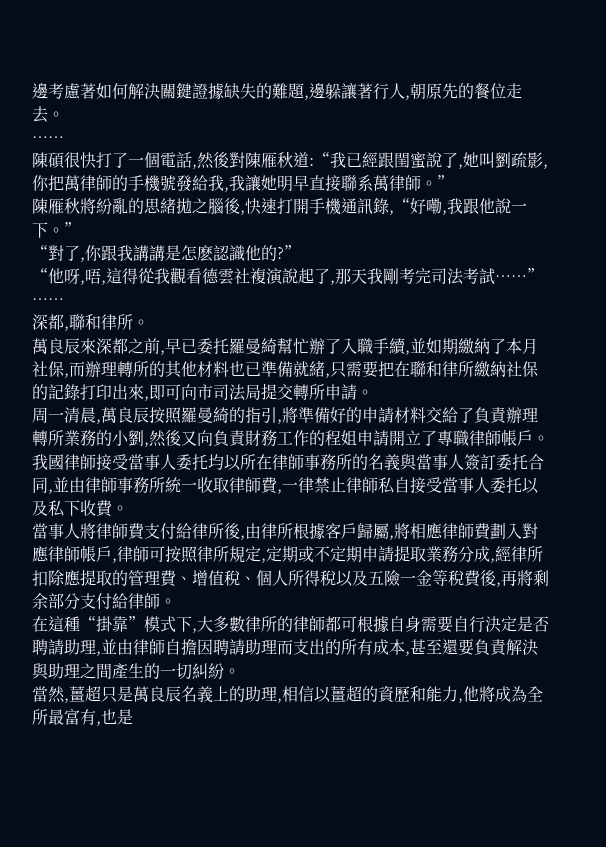邊考慮著如何解決關鍵證據缺失的難題,邊躲讓著行人,朝原先的餐位走去。
……
陳碩很快打了一個電話,然後對陳雁秋道:“我已經跟閨蜜說了,她叫劉疏影,你把萬律師的手機號發給我,我讓她明早直接聯系萬律師。”
陳雁秋將紛亂的思緒拋之腦後,快速打開手機通訊錄,“好嘞,我跟他說一下。”
“對了,你跟我講講是怎麽認識他的?”
“他呀,唔,這得從我觀看德雲社複演說起了,那天我剛考完司法考試……”
……
深都,聯和律所。
萬良辰來深都之前,早已委托羅曼綺幫忙辦了入職手續,並如期繳納了本月社保,而辦理轉所的其他材料也已準備就緒,只需要把在聯和律所繳納社保的記錄打印出來,即可向市司法局提交轉所申請。
周一清晨,萬良辰按照羅曼綺的指引,將準備好的申請材料交給了負責辦理轉所業務的小劉,然後又向負責財務工作的程姐申請開立了專職律師帳戶。
我國律師接受當事人委托均以所在律師事務所的名義與當事人簽訂委托合同,並由律師事務所統一收取律師費,一律禁止律師私自接受當事人委托以及私下收費。
當事人將律師費支付給律所後,由律所根據客戶歸屬,將相應律師費劃入對應律師帳戶,律師可按照律所規定,定期或不定期申請提取業務分成,經律所扣除應提取的管理費、增值稅、個人所得稅以及五險一金等稅費後,再將剩余部分支付給律師。
在這種“掛靠”模式下,大多數律所的律師都可根據自身需要自行決定是否聘請助理,並由律師自擔因聘請助理而支出的所有成本,甚至還要負責解決與助理之間產生的一切糾紛。
當然,薑超只是萬良辰名義上的助理,相信以薑超的資歷和能力,他將成為全所最富有,也是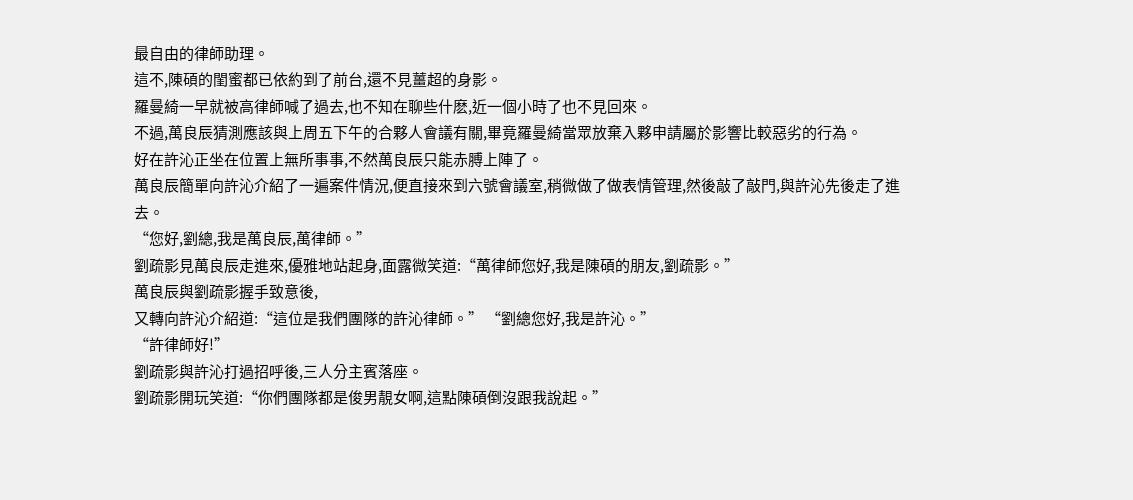最自由的律師助理。
這不,陳碩的閨蜜都已依約到了前台,還不見薑超的身影。
羅曼綺一早就被高律師喊了過去,也不知在聊些什麽,近一個小時了也不見回來。
不過,萬良辰猜測應該與上周五下午的合夥人會議有關,畢竟羅曼綺當眾放棄入夥申請屬於影響比較惡劣的行為。
好在許沁正坐在位置上無所事事,不然萬良辰只能赤膊上陣了。
萬良辰簡單向許沁介紹了一遍案件情況,便直接來到六號會議室,稍微做了做表情管理,然後敲了敲門,與許沁先後走了進去。
“您好,劉總,我是萬良辰,萬律師。”
劉疏影見萬良辰走進來,優雅地站起身,面露微笑道:“萬律師您好,我是陳碩的朋友,劉疏影。”
萬良辰與劉疏影握手致意後,
又轉向許沁介紹道:“這位是我們團隊的許沁律師。” “劉總您好,我是許沁。”
“許律師好!”
劉疏影與許沁打過招呼後,三人分主賓落座。
劉疏影開玩笑道:“你們團隊都是俊男靚女啊,這點陳碩倒沒跟我說起。”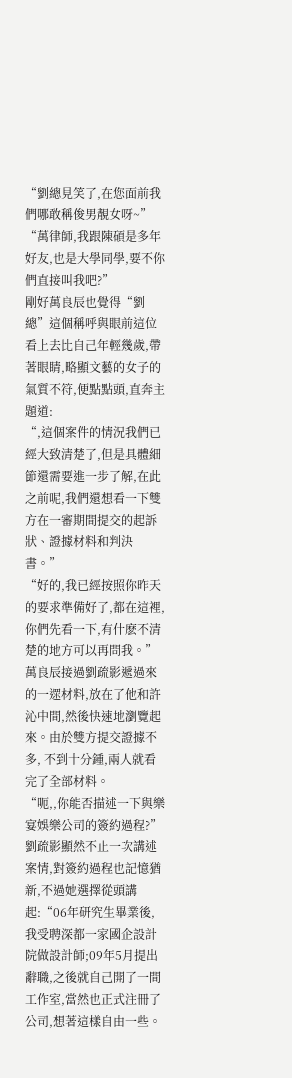“劉總見笑了,在您面前我們哪敢稱俊男靚女呀~”
“萬律師,我跟陳碩是多年好友,也是大學同學,要不你們直接叫我吧?”
剛好萬良辰也覺得“劉總”這個稱呼與眼前這位看上去比自己年輕幾歲,帶著眼睛,略顯文藝的女子的氣質不符,便點點頭,直奔主題道:
“,這個案件的情況我們已經大致清楚了,但是具體細節還需要進一步了解,在此之前呢,我們還想看一下雙方在一審期間提交的起訴狀、證據材料和判決書。”
“好的,我已經按照你昨天的要求準備好了,都在這裡,你們先看一下,有什麽不清楚的地方可以再問我。”
萬良辰接過劉疏影遞過來的一遝材料,放在了他和許沁中間,然後快速地瀏覽起來。由於雙方提交證據不多, 不到十分鍾,兩人就看完了全部材料。
“呃,,你能否描述一下與樂宴娛樂公司的簽約過程?”
劉疏影顯然不止一次講述案情,對簽約過程也記憶猶新,不過她選擇從頭講起:“06年研究生畢業後,我受聘深都一家國企設計院做設計師;09年5月提出辭職,之後就自己開了一間工作室,當然也正式注冊了公司,想著這樣自由一些。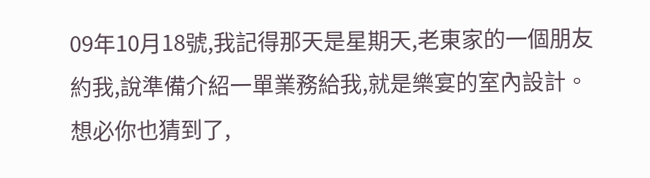09年10月18號,我記得那天是星期天,老東家的一個朋友約我,說準備介紹一單業務給我,就是樂宴的室內設計。想必你也猜到了,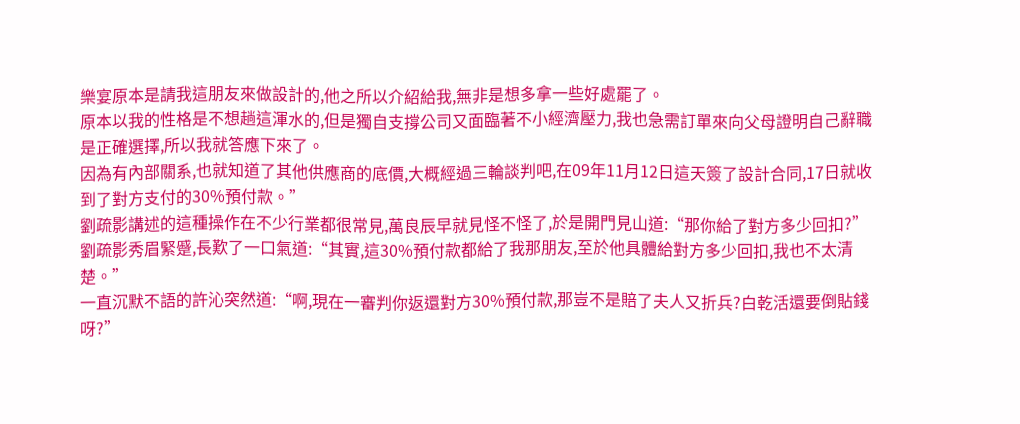樂宴原本是請我這朋友來做設計的,他之所以介紹給我,無非是想多拿一些好處罷了。
原本以我的性格是不想趟這渾水的,但是獨自支撐公司又面臨著不小經濟壓力,我也急需訂單來向父母證明自己辭職是正確選擇,所以我就答應下來了。
因為有內部關系,也就知道了其他供應商的底價,大概經過三輪談判吧,在09年11月12日這天簽了設計合同,17日就收到了對方支付的30%預付款。”
劉疏影講述的這種操作在不少行業都很常見,萬良辰早就見怪不怪了,於是開門見山道:“那你給了對方多少回扣?”
劉疏影秀眉緊蹙,長歎了一口氣道:“其實,這30%預付款都給了我那朋友,至於他具體給對方多少回扣,我也不太清楚。”
一直沉默不語的許沁突然道:“啊,現在一審判你返還對方30%預付款,那豈不是賠了夫人又折兵?白乾活還要倒貼錢呀?”